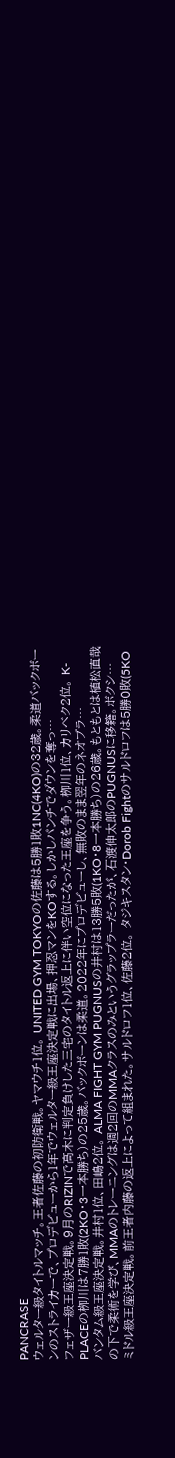PANCRASE
ウェルター級タイトルマッチ。王者佐藤の初防衛戦。ヤマウチ1位。 UNITED GYM TOKYOの佐藤は5勝1敗1NC(4KO)の32歳。柔道バックボーンのストライカーで、プロデビューから1年でウェルター級王座決定戦に出場、押忍マンをKOする。しかしパンチでダウンを奪っ…
フェザー級王座決定戦。9月のRIZINで高木に判定負けした三宅のタイトル返上に伴い空位になった王座を争う。栁川1位、カリベク2位。 K-PLACEの栁川は7勝1敗(2KO・3一本勝ち)の25歳。バックボーンは柔道。2022年にプロデビューし、無敗のまま翌年のネオブラ…
バンタム級王座決定戦。井村1位、田嶋2位。 ALMA FIGHT GYM PUGNUSの井村は13勝5敗(1KO・8一本勝ち)の26歳。もともとは植松直哉の下で柔術を学び、MMAのトレーニングは週2回のMMAクラスのみというグラップラーだったが、石渡伸太郎のPUGNUSに移籍。ボクシ…
ミドル級王座決定戦。前王者内藤の返上によって組まれた。サルドロフ1位、佐藤2位。 タジキスタン・Dorob Fightのサルドロフは5勝0敗(5KO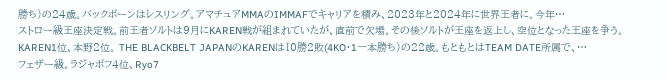勝ち)の24歳。バックボーンはレスリング。アマチュアMMAのIMMAFでキャリアを積み、2023年と2024年に世界王者に。今年…
ストロー級王座決定戦。前王者ソルトは9月にKAREN戦が組まれていたが、直前で欠場。その後ソルトが王座を返上し、空位となった王座を争う。KAREN1位、本野2位。 THE BLACKBELT JAPANのKARENは10勝2敗(4KO・1一本勝ち)の22歳。もともとはTEAM DATE所属で、…
フェザー級。ラジャボフ4位、Ryo7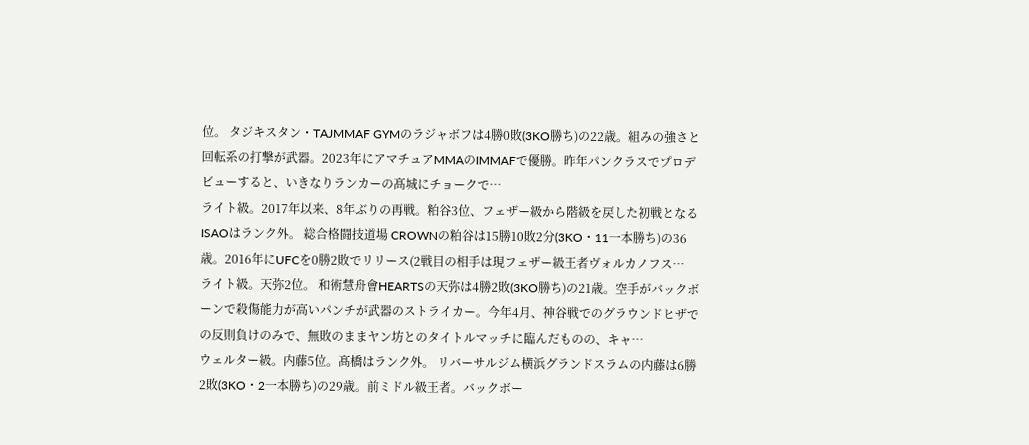位。 タジキスタン・TAJMMAF GYMのラジャボフは4勝0敗(3KO勝ち)の22歳。組みの強さと回転系の打撃が武器。2023年にアマチュアMMAのIMMAFで優勝。昨年パンクラスでプロデビューすると、いきなりランカーの髙城にチョークで…
ライト級。2017年以来、8年ぶりの再戦。粕谷3位、フェザー級から階級を戻した初戦となるISAOはランク外。 総合格闘技道場 CROWNの粕谷は15勝10敗2分(3KO・11一本勝ち)の36歳。2016年にUFCを0勝2敗でリリース(2戦目の相手は現フェザー級王者ヴォルカノフス…
ライト級。天弥2位。 和術慧舟會HEARTSの天弥は4勝2敗(3KO勝ち)の21歳。空手がバックボーンで殺傷能力が高いパンチが武器のストライカー。今年4月、神谷戦でのグラウンドヒザでの反則負けのみで、無敗のままヤン坊とのタイトルマッチに臨んだものの、キャ…
ウェルター級。内藤5位。髙橋はランク外。 リバーサルジム横浜グランドスラムの内藤は6勝2敗(3KO・2一本勝ち)の29歳。前ミドル級王者。バックボー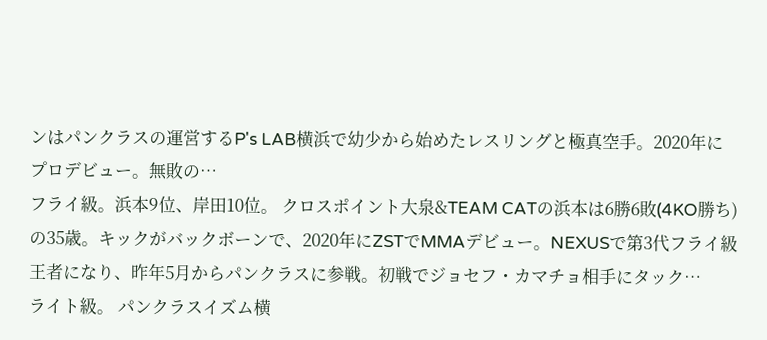ンはパンクラスの運営するP's LAB横浜で幼少から始めたレスリングと極真空手。2020年にプロデビュー。無敗の…
フライ級。浜本9位、岸田10位。 クロスポイント大泉&TEAM CATの浜本は6勝6敗(4KO勝ち)の35歳。キックがバックボーンで、2020年にZSTでMMAデビュー。NEXUSで第3代フライ級王者になり、昨年5月からパンクラスに参戦。初戦でジョセフ・カマチョ相手にタック…
ライト級。 パンクラスイズム横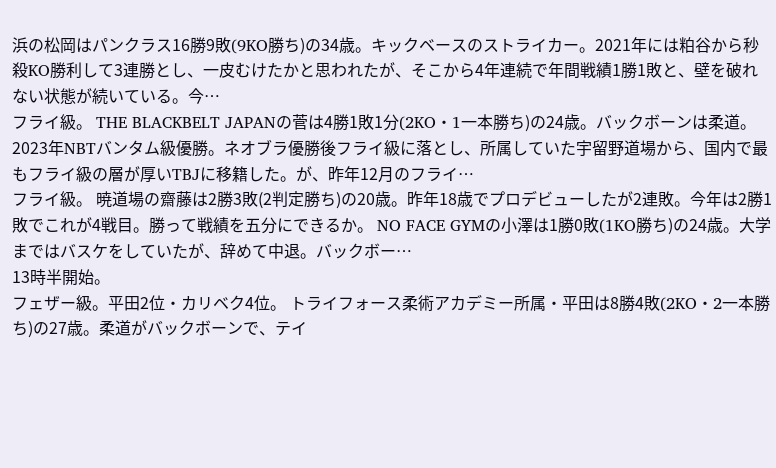浜の松岡はパンクラス16勝9敗(9KO勝ち)の34歳。キックベースのストライカー。2021年には粕谷から秒殺KO勝利して3連勝とし、一皮むけたかと思われたが、そこから4年連続で年間戦績1勝1敗と、壁を破れない状態が続いている。今…
フライ級。 THE BLACKBELT JAPANの菅は4勝1敗1分(2KO・1一本勝ち)の24歳。バックボーンは柔道。2023年NBTバンタム級優勝。ネオブラ優勝後フライ級に落とし、所属していた宇留野道場から、国内で最もフライ級の層が厚いTBJに移籍した。が、昨年12月のフライ…
フライ級。 暁道場の齋藤は2勝3敗(2判定勝ち)の20歳。昨年18歳でプロデビューしたが2連敗。今年は2勝1敗でこれが4戦目。勝って戦績を五分にできるか。 NO FACE GYMの小澤は1勝0敗(1KO勝ち)の24歳。大学まではバスケをしていたが、辞めて中退。バックボー…
13時半開始。
フェザー級。平田2位・カリベク4位。 トライフォース柔術アカデミー所属・平田は8勝4敗(2KO・2一本勝ち)の27歳。柔道がバックボーンで、テイ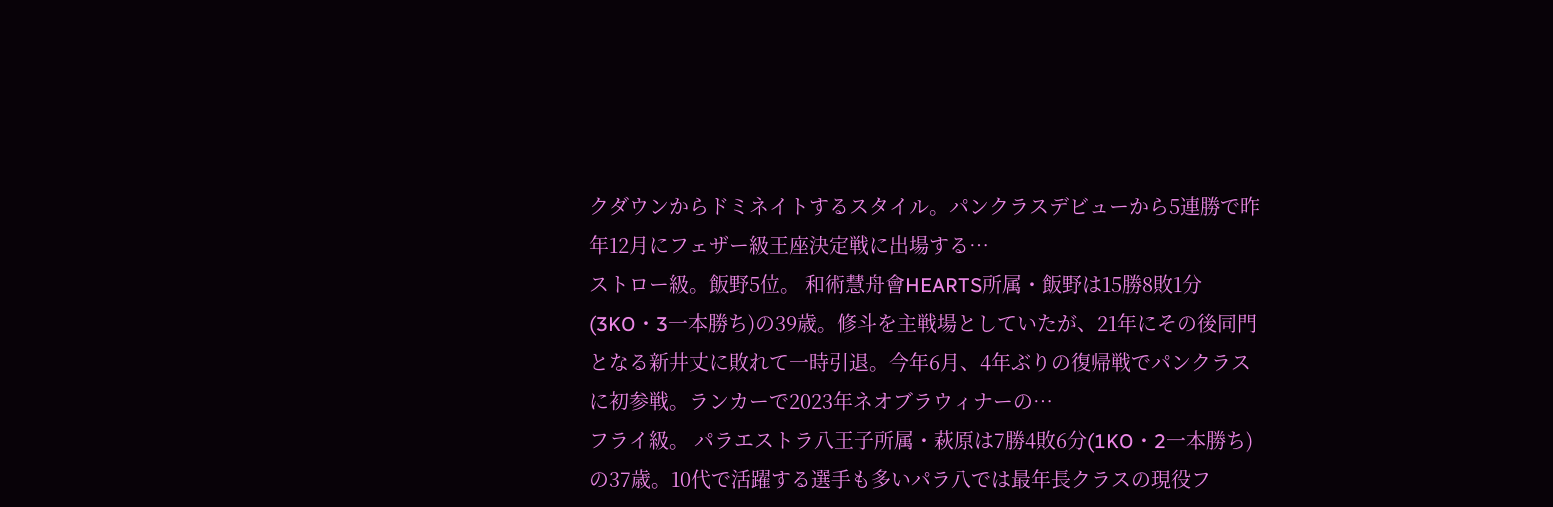クダウンからドミネイトするスタイル。パンクラスデビューから5連勝で昨年12月にフェザー級王座決定戦に出場する…
ストロー級。飯野5位。 和術慧舟會HEARTS所属・飯野は15勝8敗1分(3KO・3一本勝ち)の39歳。修斗を主戦場としていたが、21年にその後同門となる新井丈に敗れて一時引退。今年6月、4年ぶりの復帰戦でパンクラスに初参戦。ランカーで2023年ネオブラウィナーの…
フライ級。 パラエストラ八王子所属・萩原は7勝4敗6分(1KO・2一本勝ち)の37歳。10代で活躍する選手も多いパラ八では最年長クラスの現役フ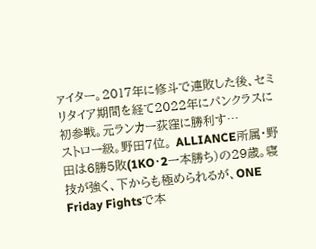ァイター。2017年に修斗で連敗した後、セミリタイア期間を経て2022年にパンクラスに初参戦。元ランカー荻窪に勝利す…
ストロー級。野田7位。 ALLIANCE所属・野田は6勝5敗(1KO・2一本勝ち)の29歳。寝技が強く、下からも極められるが、ONE Friday Fightsで本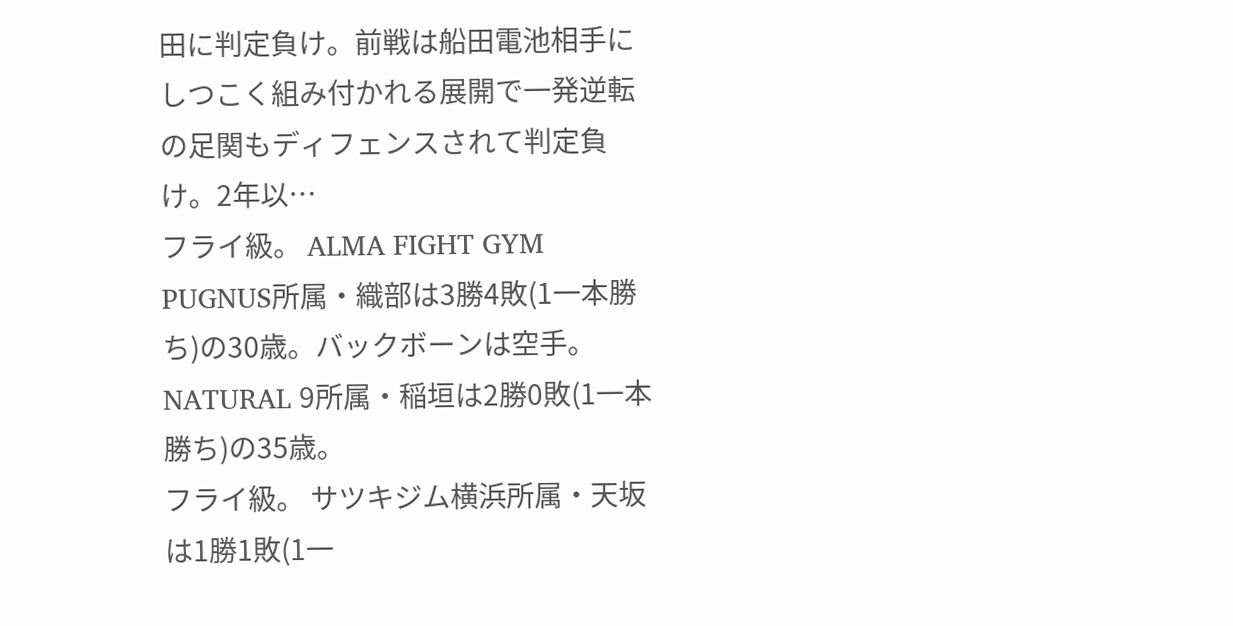田に判定負け。前戦は船田電池相手にしつこく組み付かれる展開で一発逆転の足関もディフェンスされて判定負け。2年以…
フライ級。 ALMA FIGHT GYM PUGNUS所属・織部は3勝4敗(1一本勝ち)の30歳。バックボーンは空手。 NATURAL 9所属・稲垣は2勝0敗(1一本勝ち)の35歳。
フライ級。 サツキジム横浜所属・天坂は1勝1敗(1一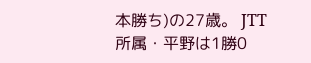本勝ち)の27歳。 JTT所属・平野は1勝0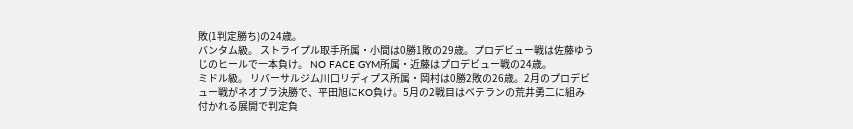敗(1判定勝ち)の24歳。
バンタム級。 ストライプル取手所属・小間は0勝1敗の29歳。プロデビュー戦は佐藤ゆうじのヒールで一本負け。 NO FACE GYM所属・近藤はプロデビュー戦の24歳。
ミドル級。 リバーサルジム川口リディプス所属・岡村は0勝2敗の26歳。2月のプロデビュー戦がネオブラ決勝で、平田旭にKO負け。5月の2戦目はベテランの荒井勇二に組み付かれる展開で判定負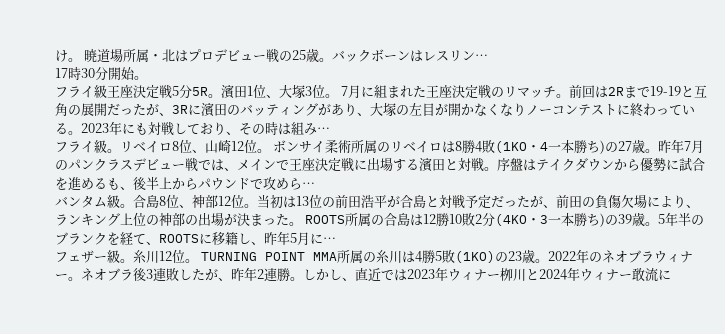け。 暁道場所属・北はプロデビュー戦の25歳。バックボーンはレスリン…
17時30分開始。
フライ級王座決定戦5分5R。濱田1位、大塚3位。 7月に組まれた王座決定戦のリマッチ。前回は2Rまで19-19と互角の展開だったが、3Rに濱田のバッティングがあり、大塚の左目が開かなくなりノーコンテストに終わっている。2023年にも対戦しており、その時は組み…
フライ級。リベイロ8位、山崎12位。 ボンサイ柔術所属のリベイロは8勝4敗(1KO・4一本勝ち)の27歳。昨年7月のパンクラスデビュー戦では、メインで王座決定戦に出場する濱田と対戦。序盤はテイクダウンから優勢に試合を進めるも、後半上からパウンドで攻めら…
バンタム級。合島8位、神部12位。当初は13位の前田浩平が合島と対戦予定だったが、前田の負傷欠場により、ランキング上位の神部の出場が決まった。 ROOTS所属の合島は12勝10敗2分(4KO・3一本勝ち)の39歳。5年半のブランクを経て、ROOTSに移籍し、昨年5月に…
フェザー級。糸川12位。 TURNING POINT MMA所属の糸川は4勝5敗(1KO)の23歳。2022年のネオブラウィナー。ネオブラ後3連敗したが、昨年2連勝。しかし、直近では2023年ウィナー栁川と2024年ウィナー敢流に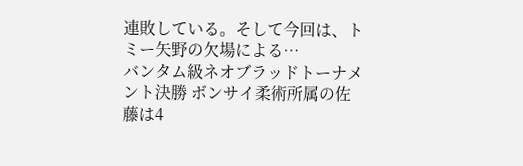連敗している。そして今回は、トミー矢野の欠場による…
バンタム級ネオブラッドトーナメント決勝 ボンサイ柔術所属の佐藤は4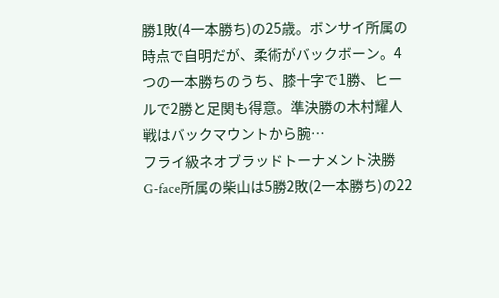勝1敗(4一本勝ち)の25歳。ボンサイ所属の時点で自明だが、柔術がバックボーン。4つの一本勝ちのうち、膝十字で1勝、ヒールで2勝と足関も得意。準決勝の木村耀人戦はバックマウントから腕…
フライ級ネオブラッドトーナメント決勝 G-face所属の柴山は5勝2敗(2一本勝ち)の22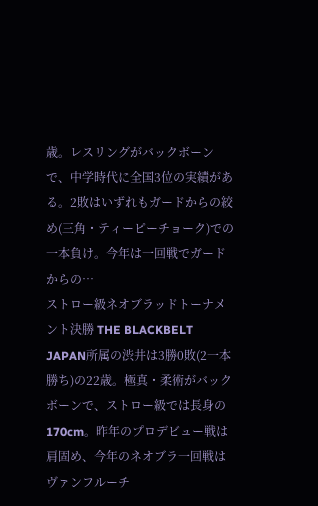歳。レスリングがバックボーンで、中学時代に全国3位の実績がある。2敗はいずれもガードからの絞め(三角・ティーピーチョーク)での一本負け。今年は一回戦でガードからの…
ストロー級ネオブラッドトーナメント決勝 THE BLACKBELT JAPAN所属の渋井は3勝0敗(2一本勝ち)の22歳。極真・柔術がバックボーンで、ストロー級では長身の170cm。昨年のプロデビュー戦は肩固め、今年のネオブラ一回戦はヴァンフルーチ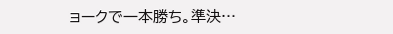ョークで一本勝ち。準決…